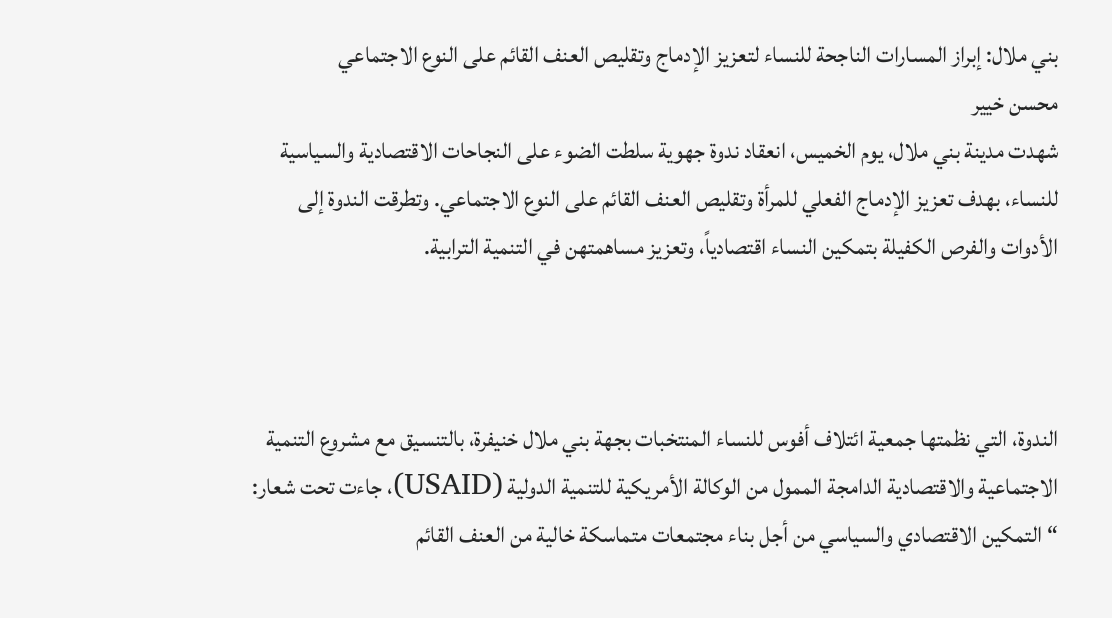بني ملال: إبراز المسارات الناجحة للنساء لتعزيز الإدماج وتقليص العنف القائم على النوع الاجتماعي
محسن خيير
شهدت مدينة بني ملال، يوم الخميس، انعقاد ندوة جهوية سلطت الضوء على النجاحات الاقتصادية والسياسية للنساء، بهدف تعزيز الإدماج الفعلي للمرأة وتقليص العنف القائم على النوع الاجتماعي. وتطرقت الندوة إلى الأدوات والفرص الكفيلة بتمكين النساء اقتصادياً، وتعزيز مساهمتهن في التنمية الترابية.



الندوة، التي نظمتها جمعية ائتلاف أفوس للنساء المنتخبات بجهة بني ملال خنيفرة، بالتنسيق مع مشروع التنمية الاجتماعية والاقتصادية الدامجة الممول من الوكالة الأمريكية للتنمية الدولية (USAID)، جاءت تحت شعار: “التمكين الاقتصادي والسياسي من أجل بناء مجتمعات متماسكة خالية من العنف القائم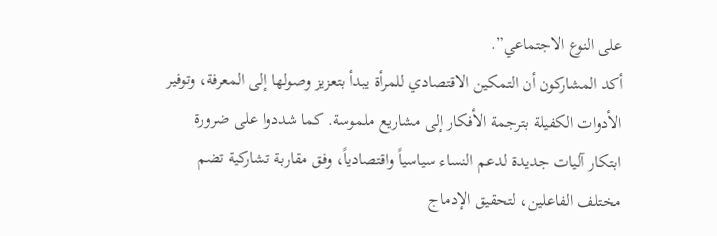على النوع الاجتماعي”.
أكد المشاركون أن التمكين الاقتصادي للمرأة يبدأ بتعزيز وصولها إلى المعرفة، وتوفير الأدوات الكفيلة بترجمة الأفكار إلى مشاريع ملموسة. كما شددوا على ضرورة ابتكار آليات جديدة لدعم النساء سياسياً واقتصادياً، وفق مقاربة تشاركية تضم مختلف الفاعلين، لتحقيق الإدماج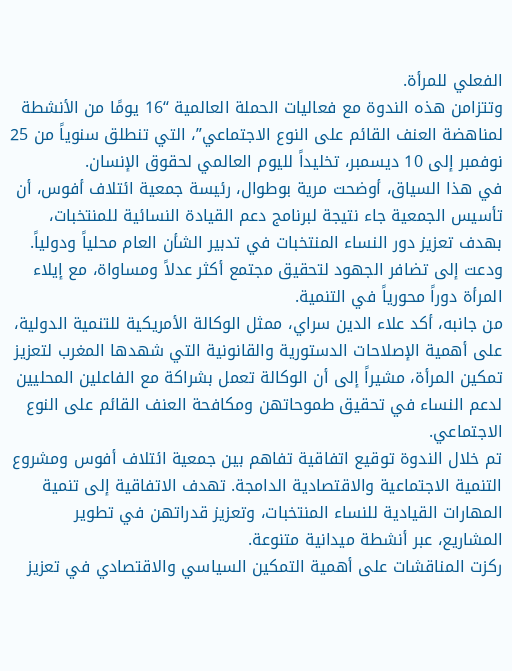الفعلي للمرأة.
وتتزامن هذه الندوة مع فعاليات الحملة العالمية “16 يومًا من الأنشطة لمناهضة العنف القائم على النوع الاجتماعي”، التي تنطلق سنوياً من 25 نوفمبر إلى 10 ديسمبر، تخليداً لليوم العالمي لحقوق الإنسان.
في هذا السياق، أوضحت مرية بوطوال، رئيسة جمعية ائتلاف أفوس، أن تأسيس الجمعية جاء نتيجة لبرنامج دعم القيادة النسائية للمنتخبات، بهدف تعزيز دور النساء المنتخبات في تدبير الشأن العام محلياً ودولياً. ودعت إلى تضافر الجهود لتحقيق مجتمع أكثر عدلاً ومساواة، مع إيلاء المرأة دوراً محورياً في التنمية.
من جانبه، أكد علاء الدين سراي، ممثل الوكالة الأمريكية للتنمية الدولية، على أهمية الإصلاحات الدستورية والقانونية التي شهدها المغرب لتعزيز تمكين المرأة، مشيراً إلى أن الوكالة تعمل بشراكة مع الفاعلين المحليين لدعم النساء في تحقيق طموحاتهن ومكافحة العنف القائم على النوع الاجتماعي.
تم خلال الندوة توقيع اتفاقية تفاهم بين جمعية ائتلاف أفوس ومشروع التنمية الاجتماعية والاقتصادية الدامجة. تهدف الاتفاقية إلى تنمية المهارات القيادية للنساء المنتخبات، وتعزيز قدراتهن في تطوير المشاريع، عبر أنشطة ميدانية متنوعة.
ركزت المناقشات على أهمية التمكين السياسي والاقتصادي في تعزيز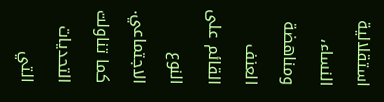استقلالية النساء، ومناهضة العنف القائم على النوع الاجتماعي. كما تناولت التحديات التي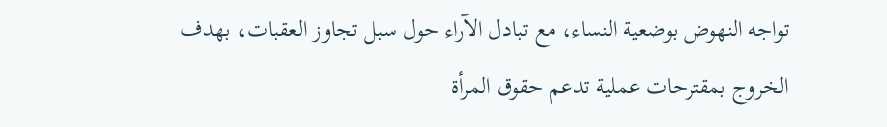تواجه النهوض بوضعية النساء، مع تبادل الآراء حول سبل تجاوز العقبات، بهدف الخروج بمقترحات عملية تدعم حقوق المرأة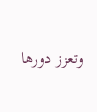وتعزز دورها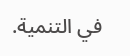في التنمية.